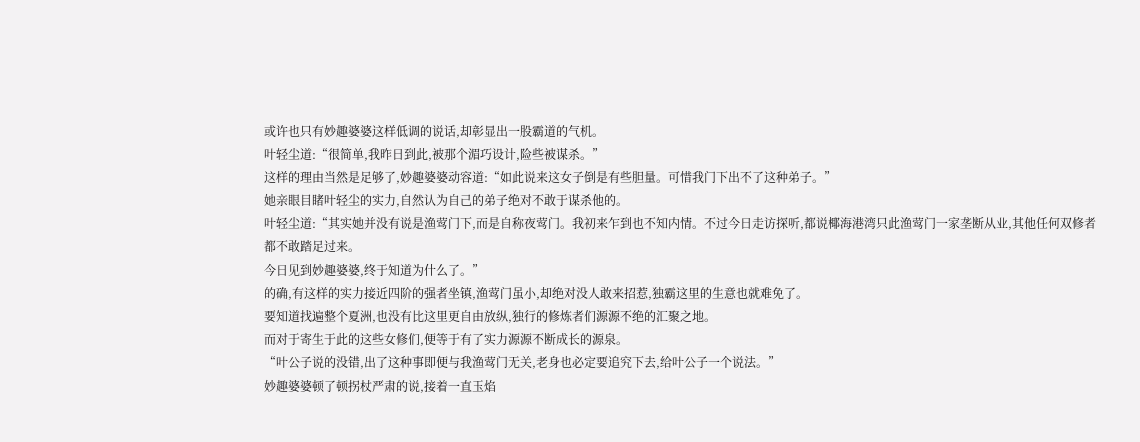或许也只有妙趣婆婆这样低调的说话,却彰显出一股霸道的气机。
叶轻尘道:“很简单,我昨日到此,被那个湄巧设计,险些被谋杀。”
这样的理由当然是足够了,妙趣婆婆动容道:“如此说来这女子倒是有些胆量。可惜我门下出不了这种弟子。”
她亲眼目睹叶轻尘的实力,自然认为自己的弟子绝对不敢于谋杀他的。
叶轻尘道:“其实她并没有说是渔莺门下,而是自称夜莺门。我初来乍到也不知内情。不过今日走访探听,都说椰海港湾只此渔莺门一家垄断从业,其他任何双修者都不敢踏足过来。
今日见到妙趣婆婆,终于知道为什么了。”
的确,有这样的实力接近四阶的强者坐镇,渔莺门虽小,却绝对没人敢来招惹,独霸这里的生意也就难免了。
要知道找遍整个夏洲,也没有比这里更自由放纵,独行的修炼者们源源不绝的汇聚之地。
而对于寄生于此的这些女修们,便等于有了实力源源不断成长的源泉。
“叶公子说的没错,出了这种事即便与我渔莺门无关,老身也必定要追究下去,给叶公子一个说法。”
妙趣婆婆顿了顿拐杖严肃的说,接着一直玉焰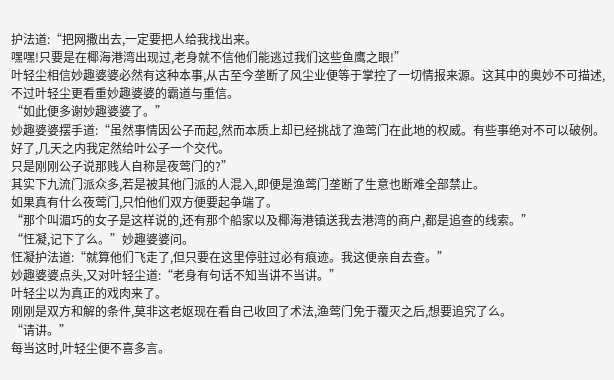护法道:“把网撒出去,一定要把人给我找出来。
嘿嘿!只要是在椰海港湾出现过,老身就不信他们能逃过我们这些鱼鹰之眼!”
叶轻尘相信妙趣婆婆必然有这种本事,从古至今垄断了风尘业便等于掌控了一切情报来源。这其中的奥妙不可描述,不过叶轻尘更看重妙趣婆婆的霸道与重信。
“如此便多谢妙趣婆婆了。”
妙趣婆婆摆手道:“虽然事情因公子而起,然而本质上却已经挑战了渔莺门在此地的权威。有些事绝对不可以破例。
好了,几天之内我定然给叶公子一个交代。
只是刚刚公子说那贱人自称是夜莺门的?”
其实下九流门派众多,若是被其他门派的人混入,即便是渔莺门垄断了生意也断难全部禁止。
如果真有什么夜莺门,只怕他们双方便要起争端了。
“那个叫湄巧的女子是这样说的,还有那个船家以及椰海港镇送我去港湾的商户,都是追查的线索。”
“忹凝,记下了么。”妙趣婆婆问。
忹凝护法道:“就算他们飞走了,但只要在这里停驻过必有痕迹。我这便亲自去查。”
妙趣婆婆点头,又对叶轻尘道:“老身有句话不知当讲不当讲。”
叶轻尘以为真正的戏肉来了。
刚刚是双方和解的条件,莫非这老妪现在看自己收回了术法,渔莺门免于覆灭之后,想要追究了么。
“请讲。”
每当这时,叶轻尘便不喜多言。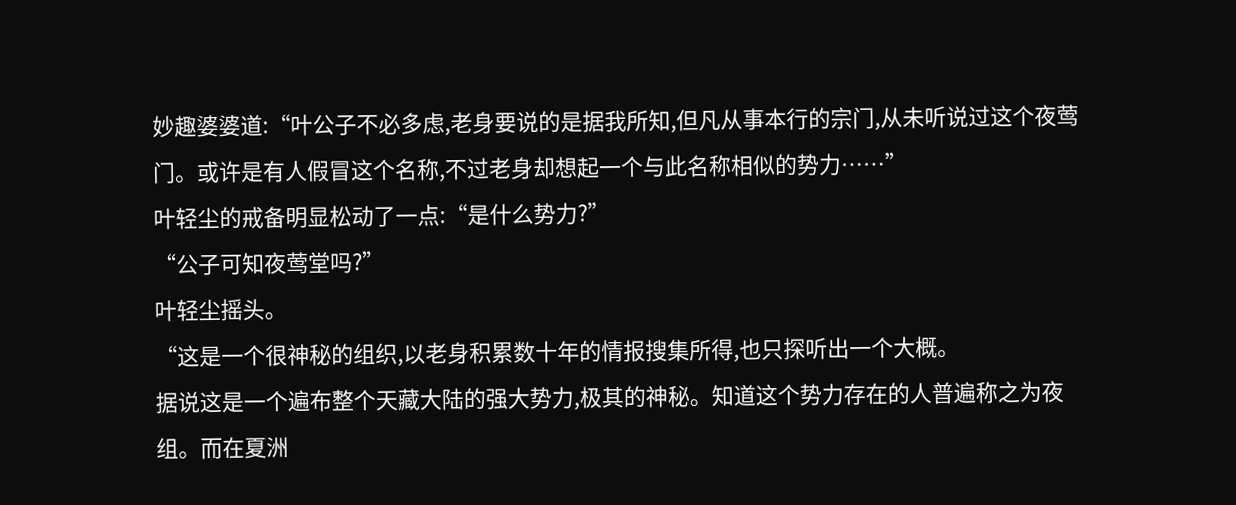妙趣婆婆道:“叶公子不必多虑,老身要说的是据我所知,但凡从事本行的宗门,从未听说过这个夜莺门。或许是有人假冒这个名称,不过老身却想起一个与此名称相似的势力……”
叶轻尘的戒备明显松动了一点:“是什么势力?”
“公子可知夜莺堂吗?”
叶轻尘摇头。
“这是一个很神秘的组织,以老身积累数十年的情报搜集所得,也只探听出一个大概。
据说这是一个遍布整个天藏大陆的强大势力,极其的神秘。知道这个势力存在的人普遍称之为夜组。而在夏洲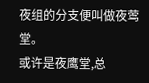夜组的分支便叫做夜莺堂。
或许是夜鹰堂,总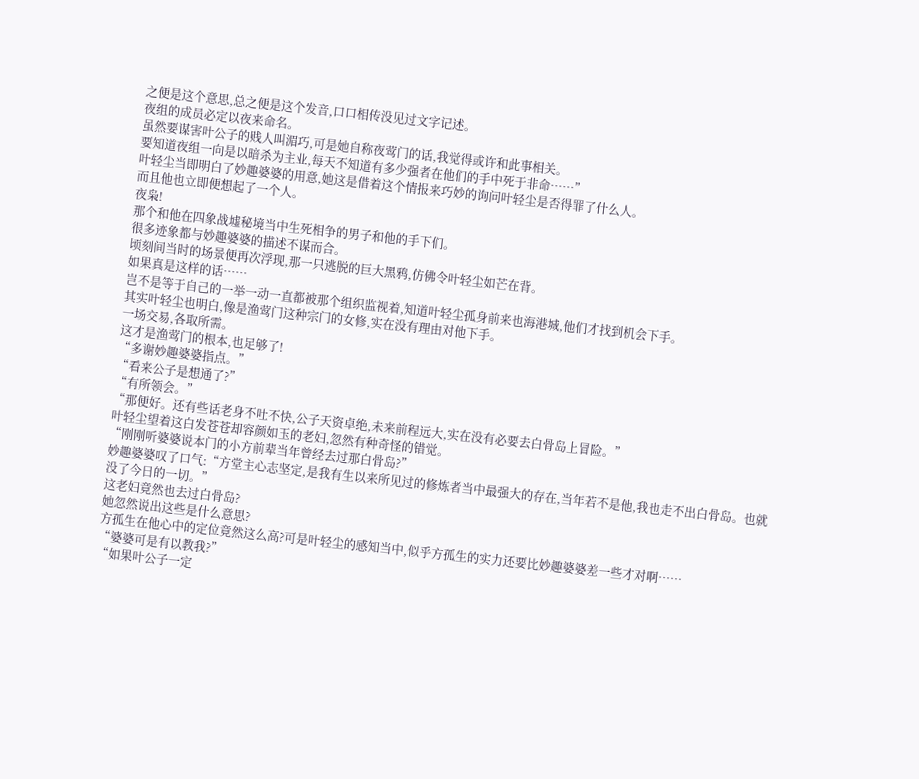之便是这个意思,总之便是这个发音,口口相传没见过文字记述。
夜组的成员必定以夜来命名。
虽然要谋害叶公子的贱人叫湄巧,可是她自称夜莺门的话,我觉得或许和此事相关。
要知道夜组一向是以暗杀为主业,每天不知道有多少强者在他们的手中死于非命……”
叶轻尘当即明白了妙趣婆婆的用意,她这是借着这个情报来巧妙的询问叶轻尘是否得罪了什么人。
而且他也立即便想起了一个人。
夜枭!
那个和他在四象战墟秘境当中生死相争的男子和他的手下们。
很多迹象都与妙趣婆婆的描述不谋而合。
顷刻间当时的场景便再次浮现,那一只逃脱的巨大黑鸦,仿佛令叶轻尘如芒在背。
如果真是这样的话……
岂不是等于自己的一举一动一直都被那个组织监视着,知道叶轻尘孤身前来也海港城,他们才找到机会下手。
其实叶轻尘也明白,像是渔莺门这种宗门的女修,实在没有理由对他下手。
一场交易,各取所需。
这才是渔莺门的根本,也足够了!
“多谢妙趣婆婆指点。”
“看来公子是想通了?”
“有所领会。”
“那便好。还有些话老身不吐不快,公子天资卓绝,未来前程远大,实在没有必要去白骨岛上冒险。”
叶轻尘望着这白发苍苍却容颜如玉的老妇,忽然有种奇怪的错觉。
“刚刚听婆婆说本门的小方前辈当年曾经去过那白骨岛?”
妙趣婆婆叹了口气:“方堂主心志坚定,是我有生以来所见过的修炼者当中最强大的存在,当年若不是他,我也走不出白骨岛。也就没了今日的一切。”
这老妇竟然也去过白骨岛?
她忽然说出这些是什么意思?
方孤生在他心中的定位竟然这么高?可是叶轻尘的感知当中,似乎方孤生的实力还要比妙趣婆婆差一些才对啊……
“婆婆可是有以教我?”
“如果叶公子一定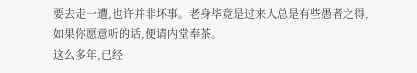要去走一遭,也许并非坏事。老身毕竟是过来人总是有些愚者之得,如果你愿意听的话,便请内堂奉茶。
这么多年,已经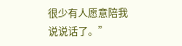很少有人愿意陪我说说话了。”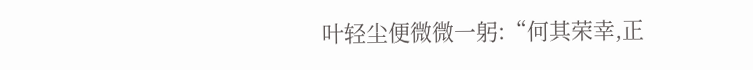叶轻尘便微微一躬:“何其荣幸,正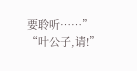要聆听……”
“叶公子,请!”